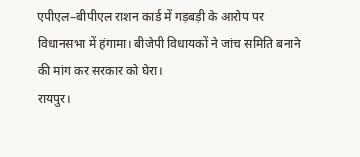एपीएल–बीपीएल राशन कार्ड में गड़बड़ी के आरोप पर विधानसभा में हंगामा। बीजेपी विधायकों ने जांच समिति बनाने की मांग कर सरकार को घेरा।
रायपुर।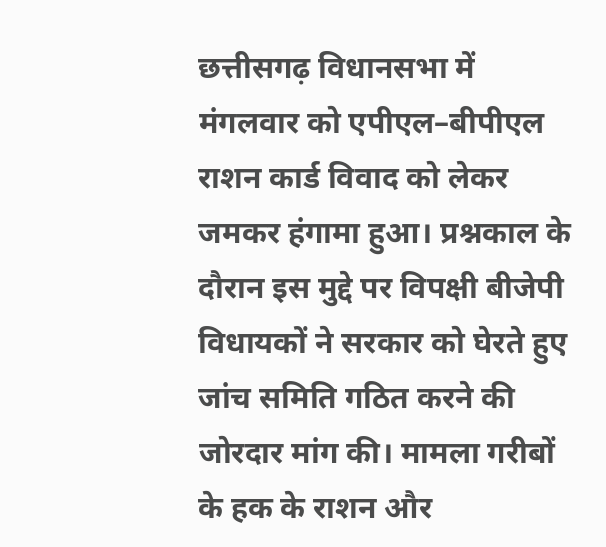छत्तीसगढ़ विधानसभा में मंगलवार को एपीएल–बीपीएल राशन कार्ड विवाद को लेकर जमकर हंगामा हुआ। प्रश्नकाल के दौरान इस मुद्दे पर विपक्षी बीजेपी विधायकों ने सरकार को घेरते हुए जांच समिति गठित करने की जोरदार मांग की। मामला गरीबों के हक के राशन और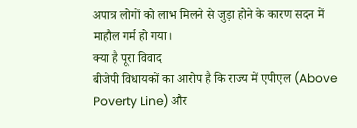अपात्र लोगों को लाभ मिलने से जुड़ा होने के कारण सदन में माहौल गर्म हो गया।
क्या है पूरा विवाद
बीजेपी विधायकों का आरोप है कि राज्य में एपीएल (Above Poverty Line) और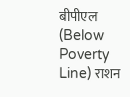बीपीएल (Below Poverty Line) राशन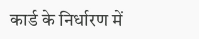कार्ड के निर्धारण में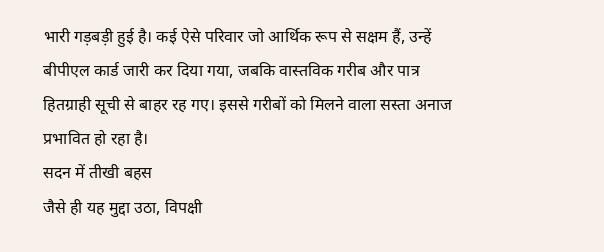भारी गड़बड़ी हुई है। कई ऐसे परिवार जो आर्थिक रूप से सक्षम हैं, उन्हें बीपीएल कार्ड जारी कर दिया गया, जबकि वास्तविक गरीब और पात्र हितग्राही सूची से बाहर रह गए। इससे गरीबों को मिलने वाला सस्ता अनाज प्रभावित हो रहा है।
सदन में तीखी बहस
जैसे ही यह मुद्दा उठा, विपक्षी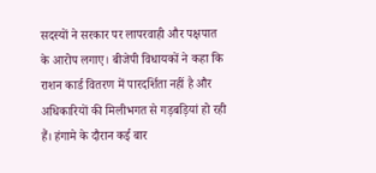सदस्यों ने सरकार पर लापरवाही और पक्षपात के आरोप लगाए। बीजेपी विधायकों ने कहा कि राशन कार्ड वितरण में पारदर्शिता नहीं है और अधिकारियों की मिलीभगत से गड़बड़ियां हो रही हैं। हंगामे के दौरान कई बार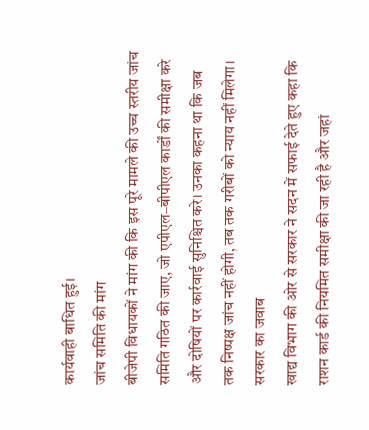कार्यवाही बाधित हुई।
जांच समिति की मांग
बीजेपी विधायकों ने मांग की कि इस पूरे मामले की उच्च स्तरीय जांच समिति गठित की जाए, जो एपीएल–बीपीएल कार्डों की समीक्षा करे और दोषियों पर कार्रवाई सुनिश्चित करे। उनका कहना था कि जब तक निष्पक्ष जांच नहीं होगी, तब तक गरीबों को न्याय नहीं मिलेगा।
सरकार का जवाब
खाद्य विभाग की ओर से सरकार ने सदन में सफाई देते हुए कहा कि राशन कार्ड की नियमित समीक्षा की जा रही है और जहां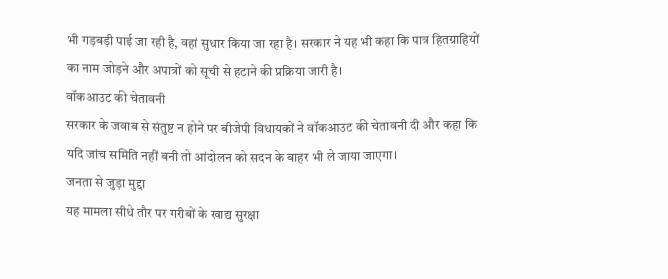भी गड़बड़ी पाई जा रही है, वहां सुधार किया जा रहा है। सरकार ने यह भी कहा कि पात्र हितग्राहियों का नाम जोड़ने और अपात्रों को सूची से हटाने की प्रक्रिया जारी है।
वॉकआउट की चेतावनी
सरकार के जवाब से संतुष्ट न होने पर बीजेपी विधायकों ने वॉकआउट की चेतावनी दी और कहा कि यदि जांच समिति नहीं बनी तो आंदोलन को सदन के बाहर भी ले जाया जाएगा।
जनता से जुड़ा मुद्दा
यह मामला सीधे तौर पर गरीबों के खाद्य सुरक्षा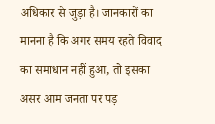अधिकार से जुड़ा है। जानकारों का मानना है कि अगर समय रहते विवाद का समाधान नहीं हुआ, तो इसका असर आम जनता पर पड़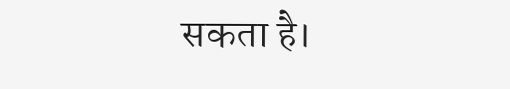सकता है।